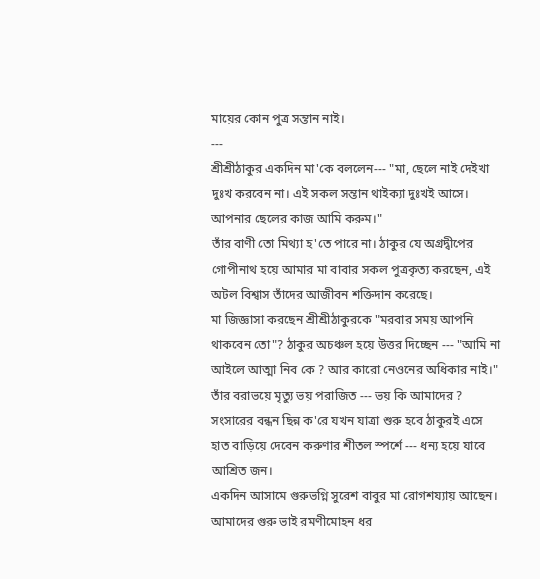মায়ের কোন পুত্র সন্তান নাই।
---
শ্রীশ্রীঠাকুর একদিন মা'কে বললেন--- "মা, ছেলে নাই দেইখা দুঃখ করবেন না। এই সকল সন্তান থাইক্যা দুঃখই আসে। আপনার ছেলের কাজ আমি করুম।"
তাঁর বাণী তো মিথ্যা হ'তে পারে না। ঠাকুর যে অগ্রদ্বীপের গোপীনাথ হয়ে আমার মা বাবার সকল পুত্রকৃত্য করছেন, এই অটল বিশ্বাস তাঁদের আজীবন শক্তিদান করেছে।
মা জিজ্ঞাসা করছেন শ্রীশ্রীঠাকুরকে "মরবার সময় আপনি থাকবেন তো"? ঠাকুর অচঞ্চল হয়ে উত্তর দিচ্ছেন --- "আমি না আইলে আত্মা নিব কে ? আর কারো নেওনের অধিকার নাই।" তাঁর বরাভয়ে মৃত্যু ভয় পরাজিত --- ভয় কি আমাদের ? সংসারের বন্ধন ছিন্ন ক'রে যখন যাত্রা শুরু হবে ঠাকুরই এসে হাত বাড়িয়ে দেবেন করুণার শীতল স্পর্শে --- ধন্য হয়ে যাবে আশ্রিত জন।
একদিন আসামে গুরুভগ্নি সুরেশ বাবুর মা রোগশয্যায় আছেন। আমাদের গুরু ভাই রমণীমোহন ধর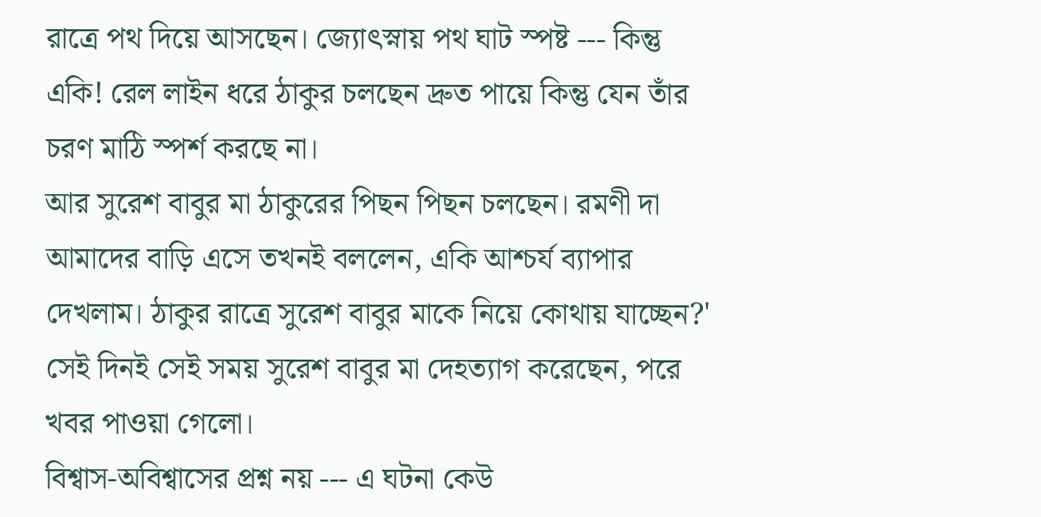রাত্রে পথ দিয়ে আসছেন। জ্যোৎস্নায় পথ ঘাট স্পষ্ট --- কিন্তু একি! রেল লাইন ধরে ঠাকুর চলছেন দ্রুত পায়ে কিন্তু যেন তাঁর চরণ মাঠি স্পর্শ করছে না।
আর সুরেশ বাবুর মা ঠাকুরের পিছন পিছন চলছেন। রমণী দা আমাদের বাড়ি এসে তখনই বললেন, একি আশ্চর্য ব্যাপার দেখলাম। ঠাকুর রাত্রে সুরেশ বাবুর মাকে নিয়ে কোথায় যাচ্ছেন?' সেই দিনই সেই সময় সুরেশ বাবুর মা দেহত্যাগ করেছেন, পরে খবর পাওয়া গেলো।
বিশ্বাস-অবিশ্বাসের প্রশ্ন নয় --- এ ঘটনা কেউ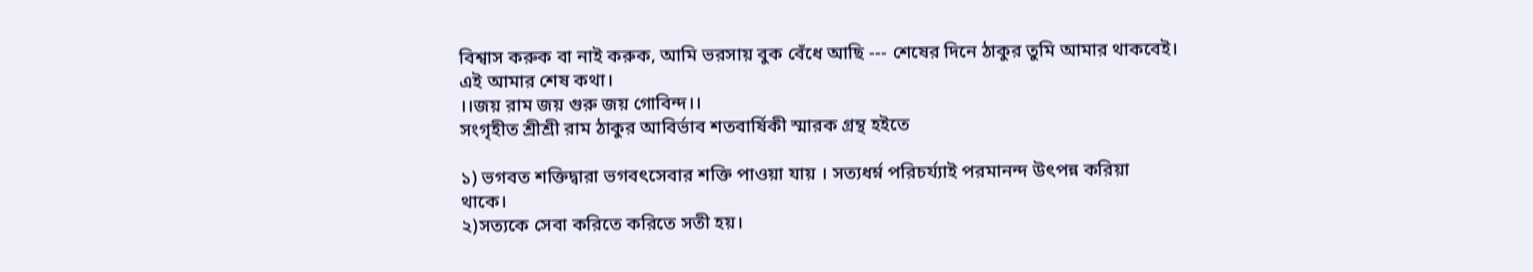বিশ্বাস করুক বা নাই করুক, আমি ভরসায় বুক বেঁধে আছি --- শেষের দিনে ঠাকুর তুমি আমার থাকবেই। এই আমার শেষ কথা।
।।জয় রাম জয় গুরু জয় গোবিন্দ।।
সংগৃহীত শ্রীশ্রী রাম ঠাকুর আবির্ভাব শতবার্ষিকী স্মারক গ্রন্থ হইতে

১) ভগবত শক্তিদ্বারা ভগবৎসেবার শক্তি পাওয়া যায় । সত্যধর্ম্ন পরিচর্য্যাই পরমানন্দ উৎপন্ন করিয়া থাকে।
২)সত্যকে সেবা করিতে করিতে সতী হয়।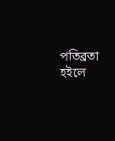পতিব্রতা হইলে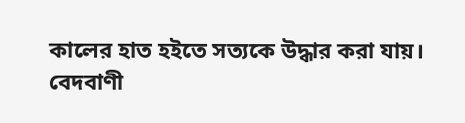কালের হাত হইতে সত্যকে উদ্ধার করা যায়।
বেদবাণী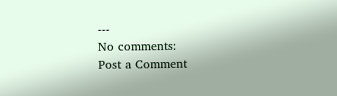---
No comments:
Post a Comment